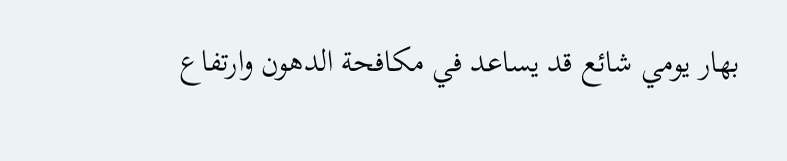بهار يومي شائع قد يساعد في مكافحة الدهون وارتفاع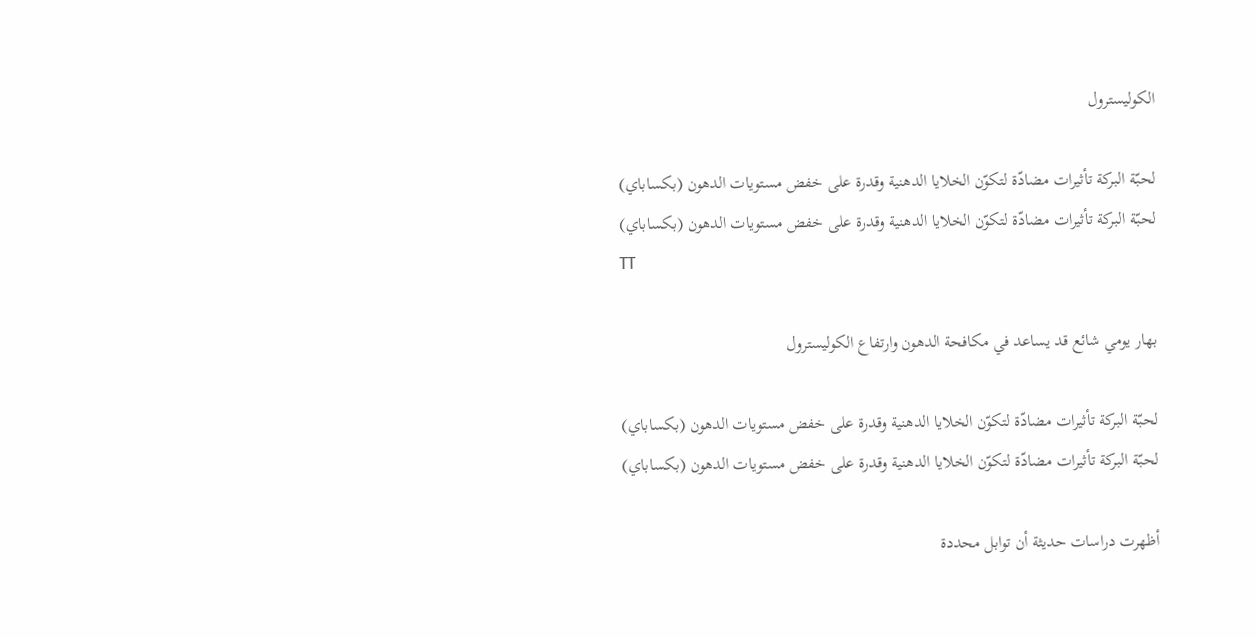الكوليسترول

لحبّة البركة تأثيرات مضادّة لتكوّن الخلايا الدهنية وقدرة على خفض مستويات الدهون (بكساباي)
لحبّة البركة تأثيرات مضادّة لتكوّن الخلايا الدهنية وقدرة على خفض مستويات الدهون (بكساباي)
TT

بهار يومي شائع قد يساعد في مكافحة الدهون وارتفاع الكوليسترول

لحبّة البركة تأثيرات مضادّة لتكوّن الخلايا الدهنية وقدرة على خفض مستويات الدهون (بكساباي)
لحبّة البركة تأثيرات مضادّة لتكوّن الخلايا الدهنية وقدرة على خفض مستويات الدهون (بكساباي)

أظهرت دراسات حديثة أن توابل محددة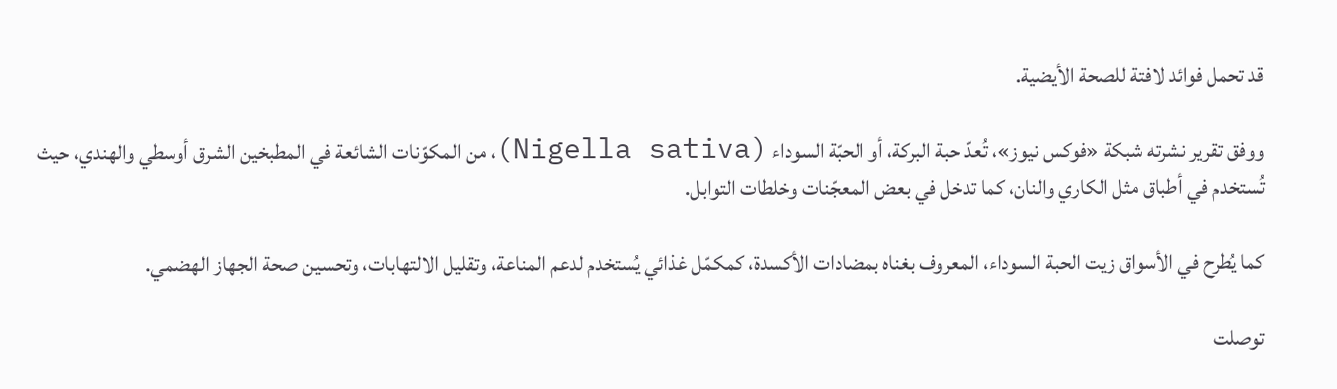قد تحمل فوائد لافتة للصحة الأيضية.

ووفق تقرير نشرته شبكة «فوكس نيوز»، تُعدّ حبة البركة، أو الحبّة السوداء (Nigella sativa)، من المكوّنات الشائعة في المطبخين الشرق أوسطي والهندي، حيث تُستخدم في أطباق مثل الكاري والنان، كما تدخل في بعض المعجّنات وخلطات التوابل.

كما يُطرح في الأسواق زيت الحبة السوداء، المعروف بغناه بمضادات الأكسدة، كمكمّل غذائي يُستخدم لدعم المناعة، وتقليل الالتهابات، وتحسين صحة الجهاز الهضمي.

توصلت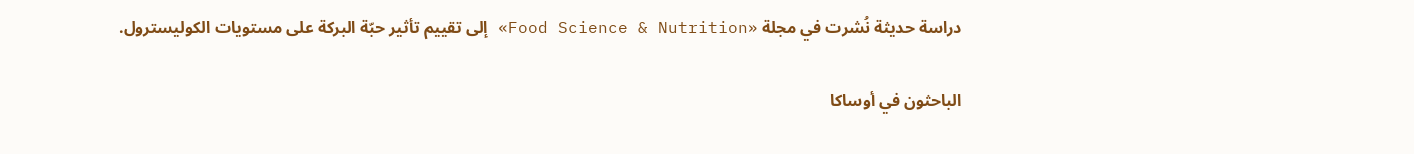دراسة حديثة نُشرت في مجلة «Food Science & Nutrition» إلى تقييم تأثير حبّة البركة على مستويات الكوليسترول.

الباحثون في أوساكا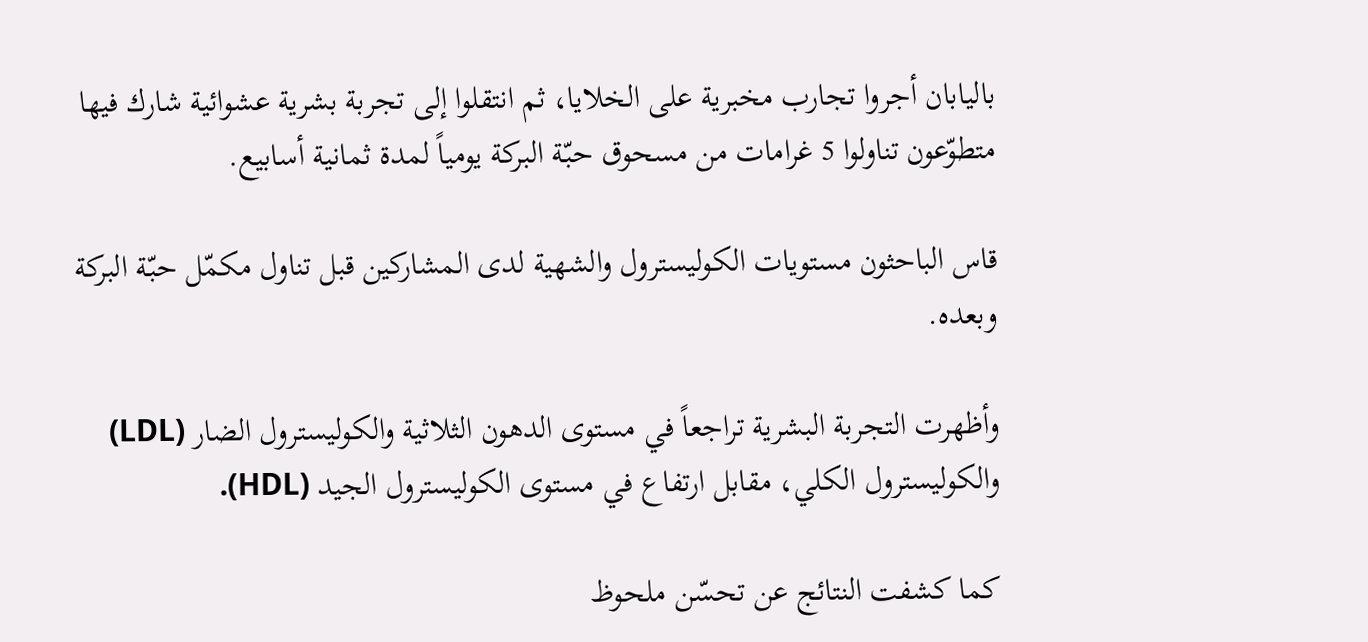باليابان أجروا تجارب مخبرية على الخلايا، ثم انتقلوا إلى تجربة بشرية عشوائية شارك فيها متطوّعون تناولوا 5 غرامات من مسحوق حبّة البركة يومياً لمدة ثمانية أسابيع.

قاس الباحثون مستويات الكوليسترول والشهية لدى المشاركين قبل تناول مكمّل حبّة البركة وبعده.

وأظهرت التجربة البشرية تراجعاً في مستوى الدهون الثلاثية والكوليسترول الضار (LDL) والكوليسترول الكلي، مقابل ارتفاع في مستوى الكوليسترول الجيد (HDL).

كما كشفت النتائج عن تحسّن ملحوظ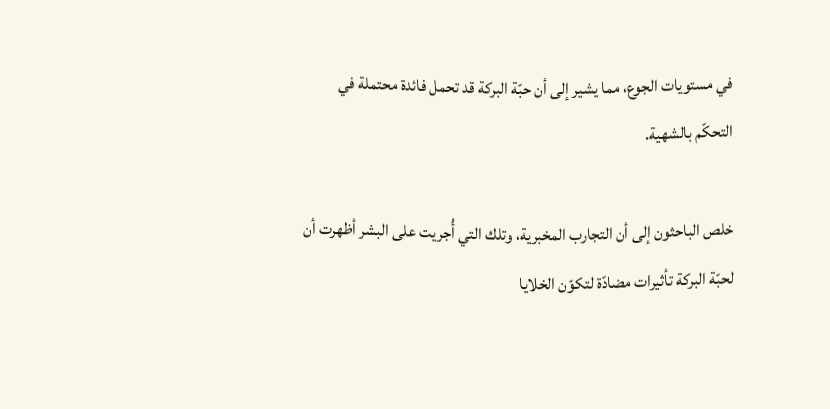في مستويات الجوع، مما يشير إلى أن حبّة البركة قد تحمل فائدة محتملة في التحكّم بالشهية.

خلص الباحثون إلى أن التجارب المخبرية، وتلك التي أُجريت على البشر أظهرت أن لحبّة البركة تأثيرات مضادّة لتكوّن الخلايا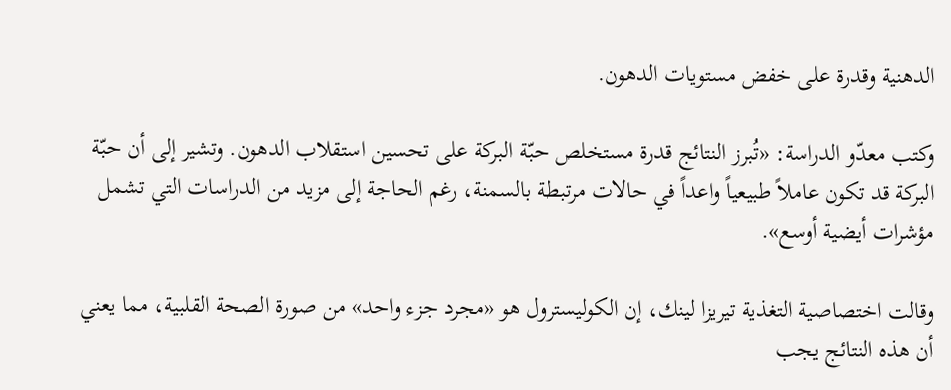الدهنية وقدرة على خفض مستويات الدهون.

وكتب معدّو الدراسة: «تُبرز النتائج قدرة مستخلص حبّة البركة على تحسين استقلاب الدهون. وتشير إلى أن حبّة البركة قد تكون عاملاً طبيعياً واعداً في حالات مرتبطة بالسمنة، رغم الحاجة إلى مزيد من الدراسات التي تشمل مؤشرات أيضية أوسع».

وقالت اختصاصية التغذية تيريزا لينك، إن الكوليسترول هو «مجرد جزء واحد» من صورة الصحة القلبية، مما يعني أن هذه النتائج يجب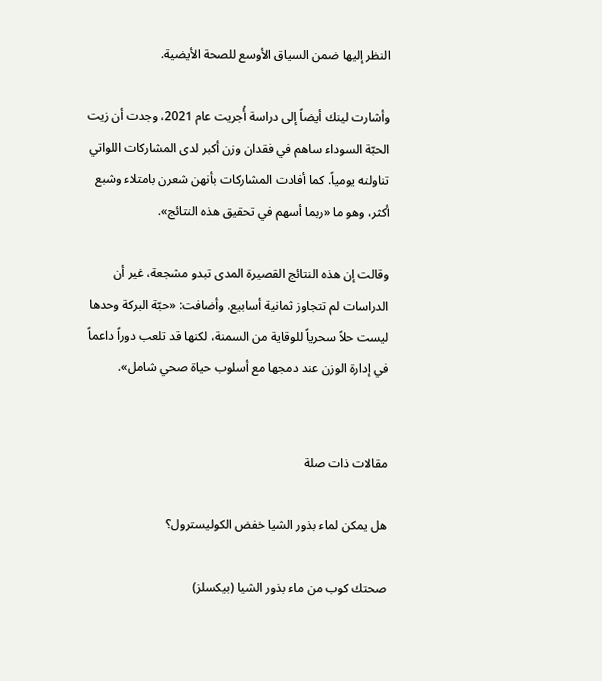النظر إليها ضمن السياق الأوسع للصحة الأيضية.

وأشارت لينك أيضاً إلى دراسة أُجريت عام 2021، وجدت أن زيت الحبّة السوداء ساهم في فقدان وزن أكبر لدى المشاركات اللواتي تناولنه يومياً. كما أفادت المشاركات بأنهن شعرن بامتلاء وشبع أكثر، وهو ما «ربما أسهم في تحقيق هذه النتائج».

وقالت إن هذه النتائج القصيرة المدى تبدو مشجعة، غير أن الدراسات لم تتجاوز ثمانية أسابيع. وأضافت: «حبّة البركة وحدها ليست حلاً سحرياً للوقاية من السمنة، لكنها قد تلعب دوراً داعماً في إدارة الوزن عند دمجها مع أسلوب حياة صحي شامل».


مقالات ذات صلة

هل يمكن لماء بذور الشيا خفض الكوليسترول؟

صحتك كوب من ماء بذور الشيا (بيكسلز)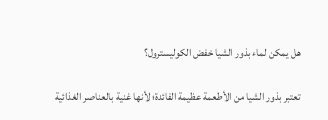هل يمكن لماء بذور الشيا خفض الكوليسترول؟

تعتبر بذور الشيا من الأطعمة عظيمة الفائدة؛ لأنها غنية بالعناصر الغذائية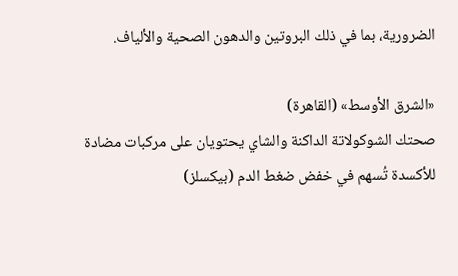الضرورية، بما في ذلك البروتين والدهون الصحية والألياف.

«الشرق الأوسط» (القاهرة)
صحتك الشوكولاتة الداكنة والشاي يحتويان على مركبات مضادة للأكسدة تُسهم في خفض ضغط الدم (بيكسلز)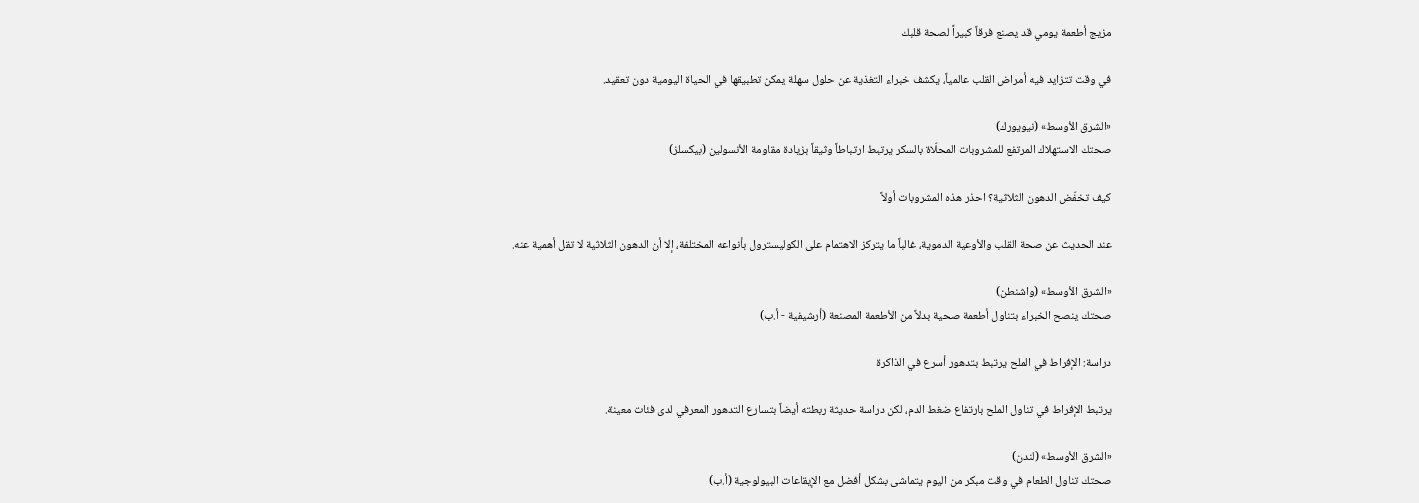مزيج أطعمة يومي قد يصنع فرقاً كبيراً لصحة قلبك

في وقت تتزايد فيه أمراض القلب عالمياً، يكشف خبراء التغذية عن حلول سهلة يمكن تطبيقها في الحياة اليومية دون تعقيد.

«الشرق الأوسط» (نيويورك)
صحتك الاستهلاك المرتفع للمشروبات المحلّاة بالسكر يرتبط ارتباطاً وثيقاً بزيادة مقاومة الأنسولين (بيكسلز)

كيف تخفّض الدهون الثلاثية؟ احذر هذه المشروبات أولاً

عند الحديث عن صحة القلب والأوعية الدموية، غالباً ما يتركز الاهتمام على الكوليسترول بأنواعه المختلفة، إلا أن الدهون الثلاثية لا تقل أهمية عنه.

«الشرق الأوسط» (واشنطن)
صحتك ينصح الخبراء بتناول أطعمة صحية بدلاً من الأطعمة المصنعة (أرشيفية - أ.ب)

دراسة: الإفراط في الملح يرتبط بتدهور أسرع في الذاكرة

يرتبط الإفراط في تناول الملح بارتفاع ضغط الدم، لكن دراسة حديثة ربطته أيضاً بتسارع التدهور المعرفي لدى فئات معينة.

«الشرق الأوسط» (لندن)
صحتك تناول الطعام في وقت مبكر من اليوم يتماشى بشكل أفضل مع الإيقاعات البيولوجية (أ.ب)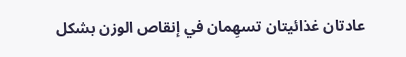عادتان غذائيتان تسهِمان في إنقاص الوزن بشكل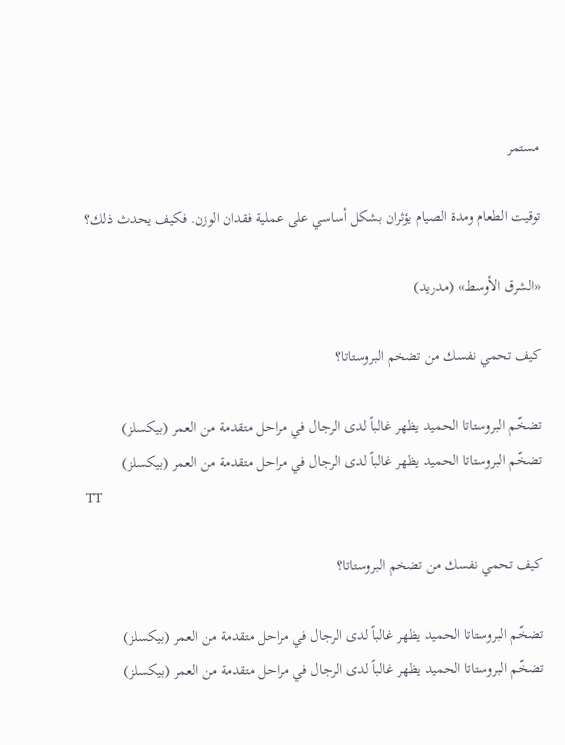مستمر

توقيت الطعام ومدة الصيام يؤثران بشكل أساسي على عملية فقدان الوزن. فكيف يحدث ذلك؟

«الشرق الأوسط» (مدريد)

كيف تحمي نفسك من تضخم البروستاتا؟

تضخّم البروستاتا الحميد يظهر غالباً لدى الرجال في مراحل متقدمة من العمر (بيكسلز)
تضخّم البروستاتا الحميد يظهر غالباً لدى الرجال في مراحل متقدمة من العمر (بيكسلز)
TT

كيف تحمي نفسك من تضخم البروستاتا؟

تضخّم البروستاتا الحميد يظهر غالباً لدى الرجال في مراحل متقدمة من العمر (بيكسلز)
تضخّم البروستاتا الحميد يظهر غالباً لدى الرجال في مراحل متقدمة من العمر (بيكسلز)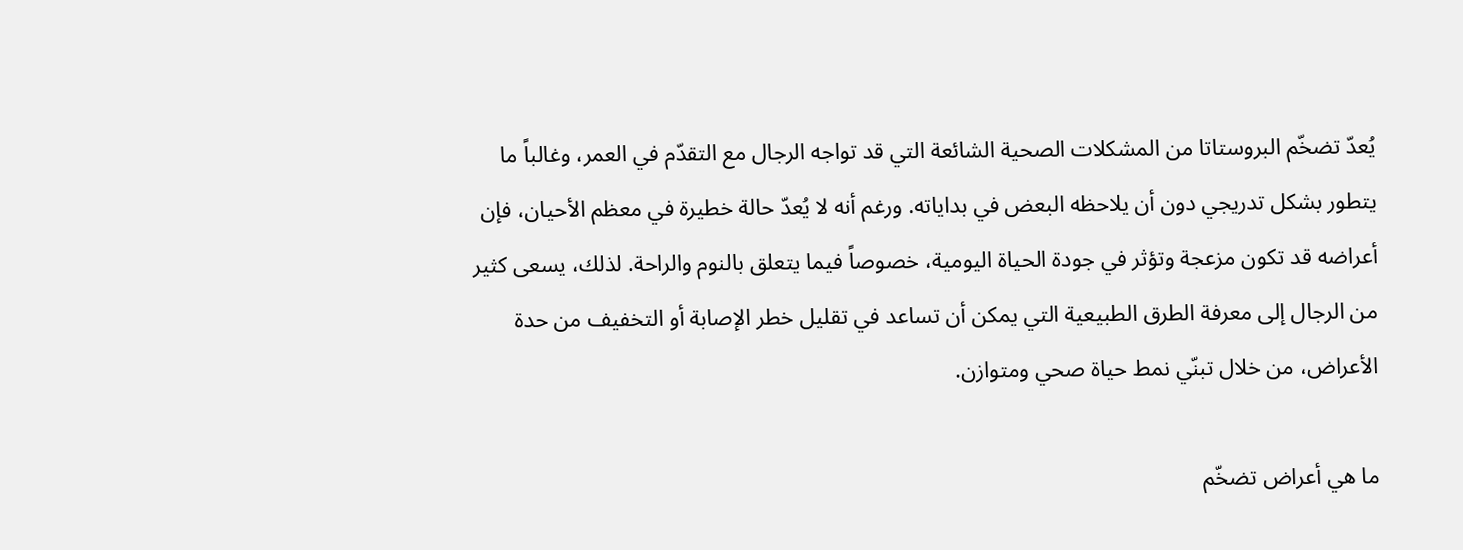يُعدّ تضخّم البروستاتا من المشكلات الصحية الشائعة التي قد تواجه الرجال مع التقدّم في العمر، وغالباً ما يتطور بشكل تدريجي دون أن يلاحظه البعض في بداياته. ورغم أنه لا يُعدّ حالة خطيرة في معظم الأحيان، فإن أعراضه قد تكون مزعجة وتؤثر في جودة الحياة اليومية، خصوصاً فيما يتعلق بالنوم والراحة. لذلك، يسعى كثير من الرجال إلى معرفة الطرق الطبيعية التي يمكن أن تساعد في تقليل خطر الإصابة أو التخفيف من حدة الأعراض، من خلال تبنّي نمط حياة صحي ومتوازن.

ما هي أعراض تضخّم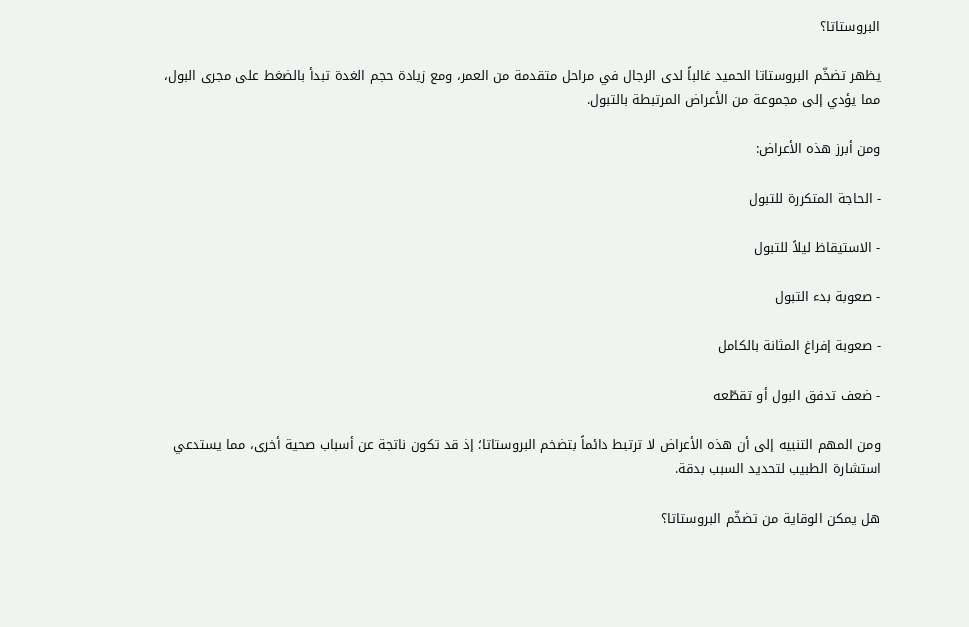البروستاتا؟

يظهر تضخّم البروستاتا الحميد غالباً لدى الرجال في مراحل متقدمة من العمر، ومع زيادة حجم الغدة تبدأ بالضغط على مجرى البول، مما يؤدي إلى مجموعة من الأعراض المرتبطة بالتبول.

ومن أبرز هذه الأعراض:

- الحاجة المتكررة للتبول

- الاستيقاظ ليلاً للتبول

- صعوبة بدء التبول

- صعوبة إفراغ المثانة بالكامل

- ضعف تدفق البول أو تقطّعه

ومن المهم التنبيه إلى أن هذه الأعراض لا ترتبط دائماً بتضخم البروستاتا؛ إذ قد تكون ناتجة عن أسباب صحية أخرى، مما يستدعي استشارة الطبيب لتحديد السبب بدقة.

هل يمكن الوقاية من تضخّم البروستاتا؟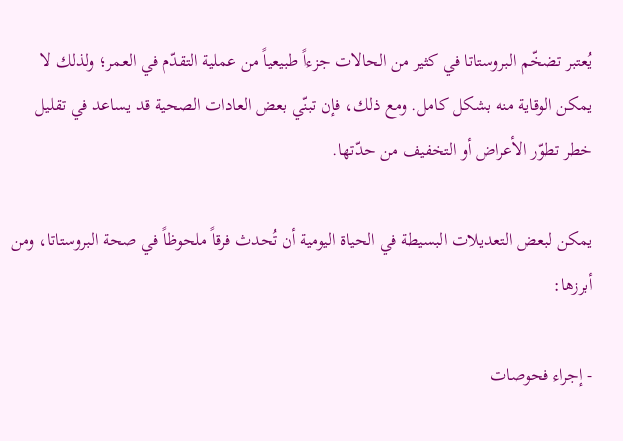يُعتبر تضخّم البروستاتا في كثير من الحالات جزءاً طبيعياً من عملية التقدّم في العمر؛ ولذلك لا يمكن الوقاية منه بشكل كامل. ومع ذلك، فإن تبنّي بعض العادات الصحية قد يساعد في تقليل خطر تطوّر الأعراض أو التخفيف من حدّتها.

يمكن لبعض التعديلات البسيطة في الحياة اليومية أن تُحدث فرقاً ملحوظاً في صحة البروستاتا، ومن أبرزها:

- إجراء فحوصات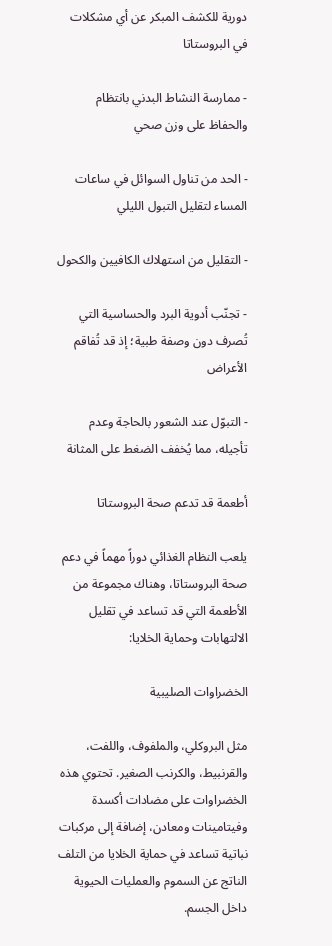دورية للكشف المبكر عن أي مشكلات في البروستاتا

- ممارسة النشاط البدني بانتظام والحفاظ على وزن صحي

- الحد من تناول السوائل في ساعات المساء لتقليل التبول الليلي

- التقليل من استهلاك الكافيين والكحول

- تجنّب أدوية البرد والحساسية التي تُصرف دون وصفة طبية؛ إذ قد تُفاقم الأعراض

- التبوّل عند الشعور بالحاجة وعدم تأجيله، مما يُخفف الضغط على المثانة

أطعمة قد تدعم صحة البروستاتا

يلعب النظام الغذائي دوراً مهماً في دعم صحة البروستاتا، وهناك مجموعة من الأطعمة التي قد تساعد في تقليل الالتهابات وحماية الخلايا:

الخضراوات الصليبية

مثل البروكلي، والملفوف، واللفت، والقرنبيط، والكرنب الصغير. تحتوي هذه الخضراوات على مضادات أكسدة وفيتامينات ومعادن، إضافة إلى مركبات نباتية تساعد في حماية الخلايا من التلف الناتج عن السموم والعمليات الحيوية داخل الجسم.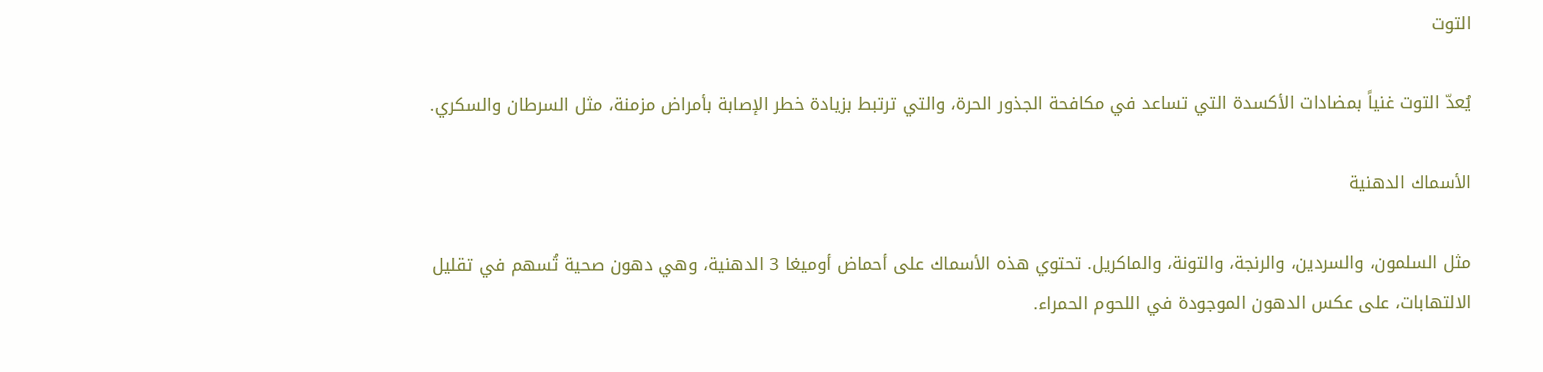التوت

يُعدّ التوت غنياً بمضادات الأكسدة التي تساعد في مكافحة الجذور الحرة، والتي ترتبط بزيادة خطر الإصابة بأمراض مزمنة، مثل السرطان والسكري.

الأسماك الدهنية

مثل السلمون، والسردين، والرنجة، والتونة، والماكريل. تحتوي هذه الأسماك على أحماض أوميغا 3 الدهنية، وهي دهون صحية تُسهم في تقليل الالتهابات، على عكس الدهون الموجودة في اللحوم الحمراء.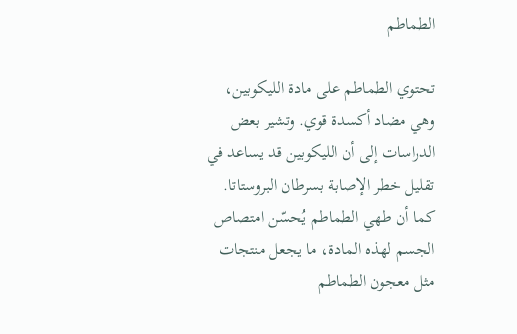الطماطم

تحتوي الطماطم على مادة الليكوبين، وهي مضاد أكسدة قوي. وتشير بعض الدراسات إلى أن الليكوبين قد يساعد في تقليل خطر الإصابة بسرطان البروستاتا. كما أن طهي الطماطم يُحسّن امتصاص الجسم لهذه المادة، ما يجعل منتجات مثل معجون الطماطم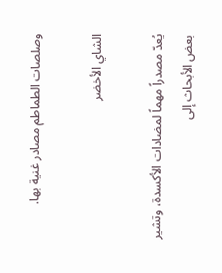وصلصات الطماطم مصادر غنية بها.

الشاي الأخضر

يُعدّ مصدراً مهماً لمضادات الأكسدة، وتشير بعض الأبحاث إلى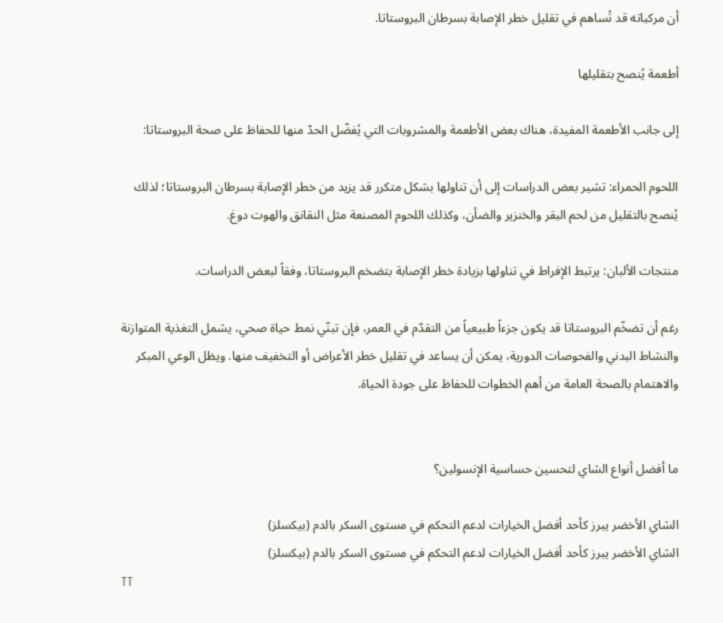أن مركباته قد تُساهم في تقليل خطر الإصابة بسرطان البروستاتا.

أطعمة يُنصح بتقليلها

إلى جانب الأطعمة المفيدة، هناك بعض الأطعمة والمشروبات التي يُفضّل الحدّ منها للحفاظ على صحة البروستاتا:

اللحوم الحمراء: تشير بعض الدراسات إلى أن تناولها بشكل متكرر قد يزيد من خطر الإصابة بسرطان البروستاتا؛ لذلك يُنصح بالتقليل من لحم البقر والخنزير والضأن، وكذلك اللحوم المصنعة مثل النقانق والهوت دوغ.

منتجات الألبان: يرتبط الإفراط في تناولها بزيادة خطر الإصابة بتضخم البروستاتا، وفقاً لبعض الدراسات.

رغم أن تضخّم البروستاتا قد يكون جزءاً طبيعياً من التقدّم في العمر، فإن تبنّي نمط حياة صحي، يشمل التغذية المتوازنة والنشاط البدني والفحوصات الدورية، يمكن أن يساعد في تقليل خطر الأعراض أو التخفيف منها. ويظل الوعي المبكر والاهتمام بالصحة العامة من أهم الخطوات للحفاظ على جودة الحياة.


ما أفضل أنواع الشاي لتحسين حساسية الإنسولين؟

الشاي الأخضر يبرز كأحد أفضل الخيارات لدعم التحكم في مستوى السكر بالدم (بيكسلز)
الشاي الأخضر يبرز كأحد أفضل الخيارات لدعم التحكم في مستوى السكر بالدم (بيكسلز)
TT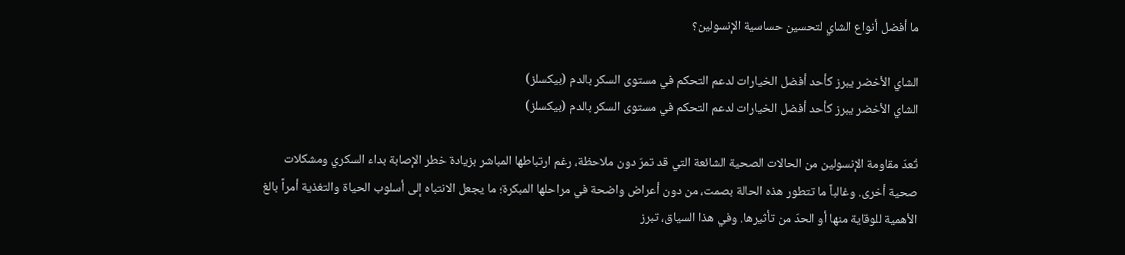ما أفضل أنواع الشاي لتحسين حساسية الإنسولين؟

الشاي الأخضر يبرز كأحد أفضل الخيارات لدعم التحكم في مستوى السكر بالدم (بيكسلز)
الشاي الأخضر يبرز كأحد أفضل الخيارات لدعم التحكم في مستوى السكر بالدم (بيكسلز)

تُعدّ مقاومة الإنسولين من الحالات الصحية الشائعة التي قد تمرّ دون ملاحظة، رغم ارتباطها المباشر بزيادة خطر الإصابة بداء السكري ومشكلات صحية أخرى. وغالباً ما تتطور هذه الحالة بصمت، من دون أعراض واضحة في مراحلها المبكرة؛ ما يجعل الانتباه إلى أسلوب الحياة والتغذية أمراً بالغ الأهمية للوقاية منها أو الحدّ من تأثيرها. وفي هذا السياق، تبرز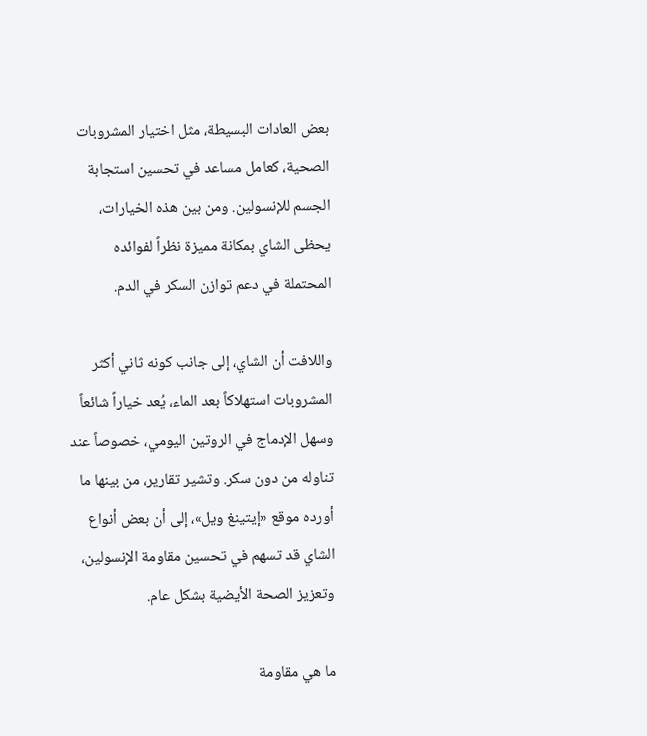بعض العادات البسيطة، مثل اختيار المشروبات الصحية، كعامل مساعد في تحسين استجابة الجسم للإنسولين. ومن بين هذه الخيارات، يحظى الشاي بمكانة مميزة نظراً لفوائده المحتملة في دعم توازن السكر في الدم.

واللافت أن الشاي، إلى جانب كونه ثاني أكثر المشروبات استهلاكاً بعد الماء، يُعد خياراً شائعاً وسهل الإدماج في الروتين اليومي، خصوصاً عند تناوله من دون سكر. وتشير تقارير، من بينها ما أورده موقع «إيتينغ ويل»، إلى أن بعض أنواع الشاي قد تسهم في تحسين مقاومة الإنسولين، وتعزيز الصحة الأيضية بشكل عام.

ما هي مقاومة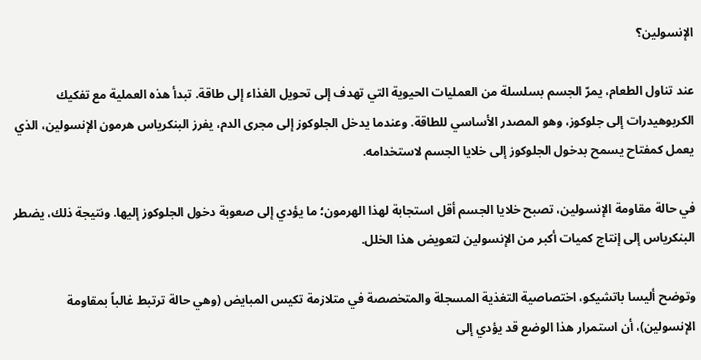الإنسولين؟

عند تناول الطعام، يمرّ الجسم بسلسلة من العمليات الحيوية التي تهدف إلى تحويل الغذاء إلى طاقة. تبدأ هذه العملية مع تفكيك الكربوهيدرات إلى جلوكوز، وهو المصدر الأساسي للطاقة. وعندما يدخل الجلوكوز إلى مجرى الدم، يفرز البنكرياس هرمون الإنسولين، الذي يعمل كمفتاح يسمح بدخول الجلوكوز إلى خلايا الجسم لاستخدامه.

في حالة مقاومة الإنسولين، تصبح خلايا الجسم أقل استجابة لهذا الهرمون؛ ما يؤدي إلى صعوبة دخول الجلوكوز إليها. ونتيجة ذلك، يضطر البنكرياس إلى إنتاج كميات أكبر من الإنسولين لتعويض هذا الخلل.

وتوضح أليسا باتشيكو، اختصاصية التغذية المسجلة والمتخصصة في متلازمة تكيس المبايض (وهي حالة ترتبط غالباً بمقاومة الإنسولين)، أن استمرار هذا الوضع قد يؤدي إلى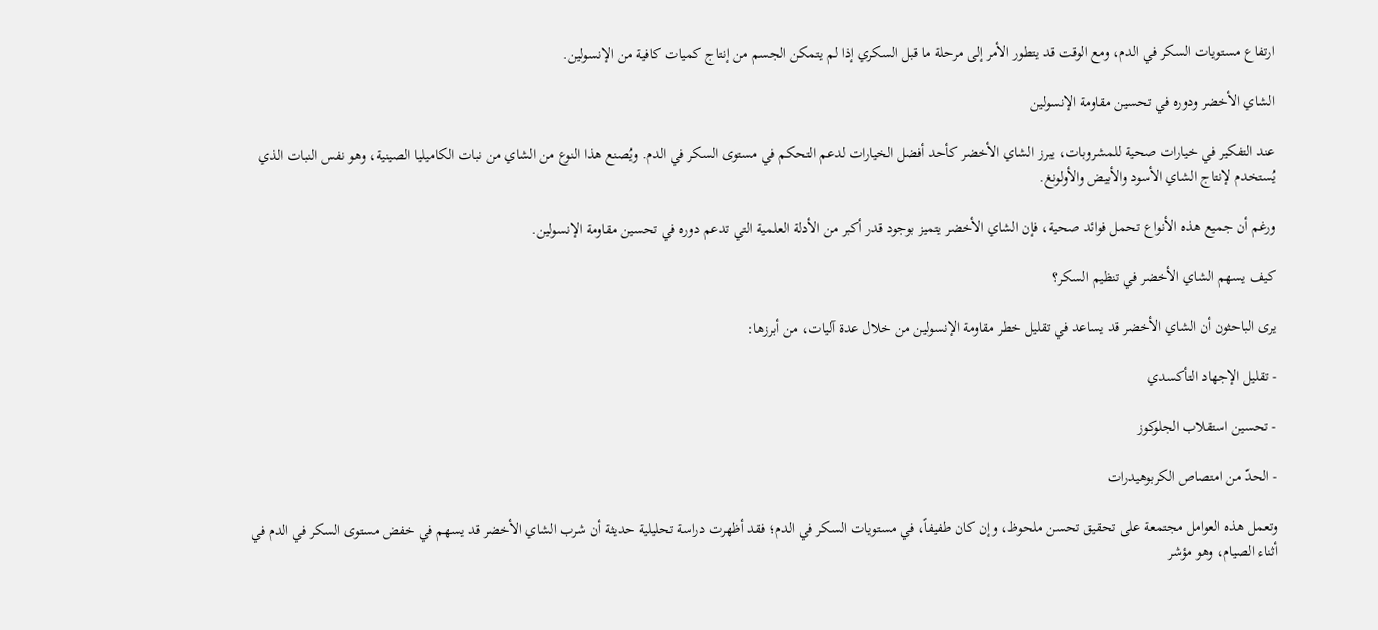ارتفاع مستويات السكر في الدم، ومع الوقت قد يتطور الأمر إلى مرحلة ما قبل السكري إذا لم يتمكن الجسم من إنتاج كميات كافية من الإنسولين.

الشاي الأخضر ودوره في تحسين مقاومة الإنسولين

عند التفكير في خيارات صحية للمشروبات، يبرز الشاي الأخضر كأحد أفضل الخيارات لدعم التحكم في مستوى السكر في الدم. ويُصنع هذا النوع من الشاي من نبات الكاميليا الصينية، وهو نفس النبات الذي يُستخدم لإنتاج الشاي الأسود والأبيض والأولونغ.

ورغم أن جميع هذه الأنواع تحمل فوائد صحية، فإن الشاي الأخضر يتميز بوجود قدر أكبر من الأدلة العلمية التي تدعم دوره في تحسين مقاومة الإنسولين.

كيف يسهم الشاي الأخضر في تنظيم السكر؟

يرى الباحثون أن الشاي الأخضر قد يساعد في تقليل خطر مقاومة الإنسولين من خلال عدة آليات، من أبرزها:

- تقليل الإجهاد التأكسدي

- تحسين استقلاب الجلوكوز

- الحدّ من امتصاص الكربوهيدرات

وتعمل هذه العوامل مجتمعة على تحقيق تحسن ملحوظ، وإن كان طفيفاً، في مستويات السكر في الدم؛ فقد أظهرت دراسة تحليلية حديثة أن شرب الشاي الأخضر قد يسهم في خفض مستوى السكر في الدم في أثناء الصيام، وهو مؤشر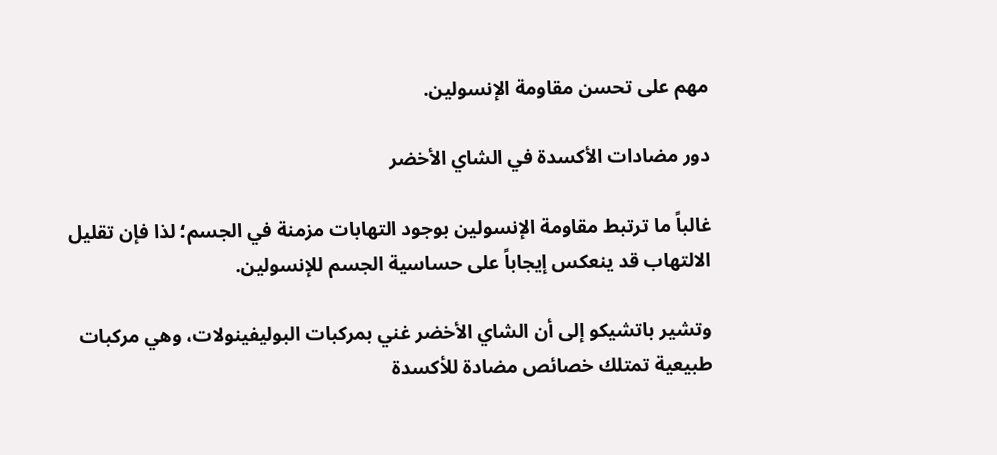مهم على تحسن مقاومة الإنسولين.

دور مضادات الأكسدة في الشاي الأخضر

غالباً ما ترتبط مقاومة الإنسولين بوجود التهابات مزمنة في الجسم؛ لذا فإن تقليل الالتهاب قد ينعكس إيجاباً على حساسية الجسم للإنسولين.

وتشير باتشيكو إلى أن الشاي الأخضر غني بمركبات البوليفينولات، وهي مركبات طبيعية تمتلك خصائص مضادة للأكسدة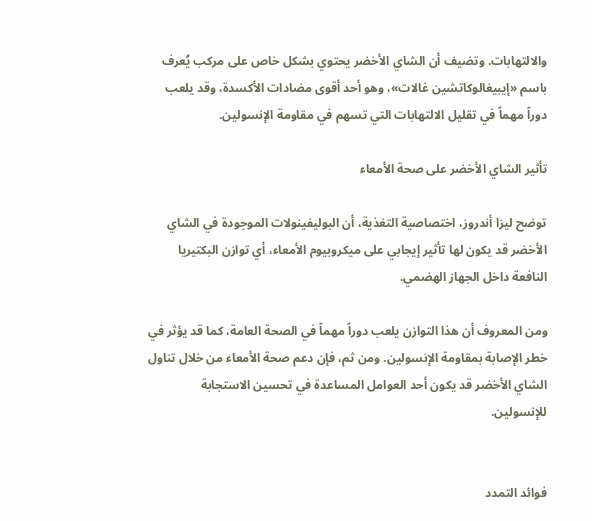والالتهابات. وتضيف أن الشاي الأخضر يحتوي بشكل خاص على مركب يُعرف باسم «إيبيغالوكاتشين غالات»، وهو أحد أقوى مضادات الأكسدة، وقد يلعب دوراً مهماً في تقليل الالتهابات التي تسهم في مقاومة الإنسولين.

تأثير الشاي الأخضر على صحة الأمعاء

توضح ليزا أندروز، اختصاصية التغذية، أن البوليفينولات الموجودة في الشاي الأخضر قد يكون لها تأثير إيجابي على ميكروبيوم الأمعاء، أي توازن البكتيريا النافعة داخل الجهاز الهضمي.

ومن المعروف أن هذا التوازن يلعب دوراً مهماً في الصحة العامة، كما قد يؤثر في خطر الإصابة بمقاومة الإنسولين. ومن ثم، فإن دعم صحة الأمعاء من خلال تناول الشاي الأخضر قد يكون أحد العوامل المساعدة في تحسين الاستجابة للإنسولين.


فوائد التمدد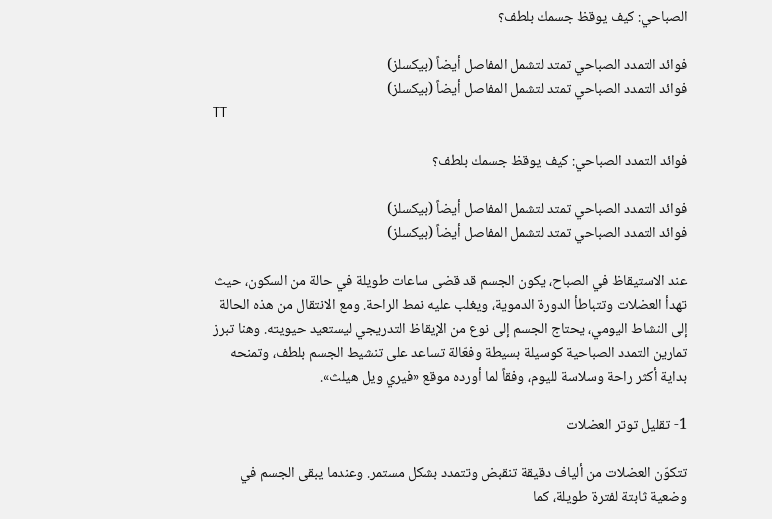الصباحي: كيف يوقظ جسمك بلطف؟

فوائد التمدد الصباحي تمتد لتشمل المفاصل أيضاً (بيكسلز)
فوائد التمدد الصباحي تمتد لتشمل المفاصل أيضاً (بيكسلز)
TT

فوائد التمدد الصباحي: كيف يوقظ جسمك بلطف؟

فوائد التمدد الصباحي تمتد لتشمل المفاصل أيضاً (بيكسلز)
فوائد التمدد الصباحي تمتد لتشمل المفاصل أيضاً (بيكسلز)

عند الاستيقاظ في الصباح، يكون الجسم قد قضى ساعات طويلة في حالة من السكون، حيث تهدأ العضلات وتتباطأ الدورة الدموية، ويغلب عليه نمط الراحة. ومع الانتقال من هذه الحالة إلى النشاط اليومي، يحتاج الجسم إلى نوع من الإيقاظ التدريجي ليستعيد حيويته. وهنا تبرز تمارين التمدد الصباحية كوسيلة بسيطة وفعّالة تساعد على تنشيط الجسم بلطف، وتمنحه بداية أكثر راحة وسلاسة لليوم، وفقاً لما أورده موقع «فيري ويل هيلث».

1- تقليل توتر العضلات

تتكوّن العضلات من ألياف دقيقة تنقبض وتتمدد بشكل مستمر. وعندما يبقى الجسم في وضعية ثابتة لفترة طويلة، كما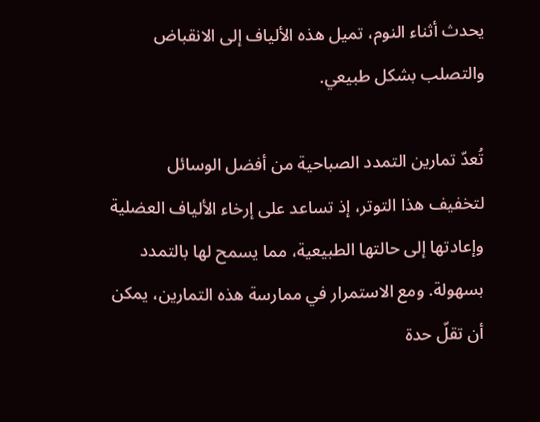يحدث أثناء النوم، تميل هذه الألياف إلى الانقباض والتصلب بشكل طبيعي.

تُعدّ تمارين التمدد الصباحية من أفضل الوسائل لتخفيف هذا التوتر، إذ تساعد على إرخاء الألياف العضلية وإعادتها إلى حالتها الطبيعية، مما يسمح لها بالتمدد بسهولة. ومع الاستمرار في ممارسة هذه التمارين، يمكن أن تقلّ حدة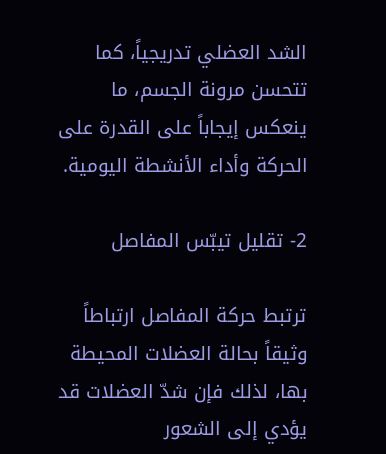الشد العضلي تدريجياً، كما تتحسن مرونة الجسم، ما ينعكس إيجاباً على القدرة على الحركة وأداء الأنشطة اليومية.

2- تقليل تيبّس المفاصل

ترتبط حركة المفاصل ارتباطاً وثيقاً بحالة العضلات المحيطة بها، لذلك فإن شدّ العضلات قد يؤدي إلى الشعور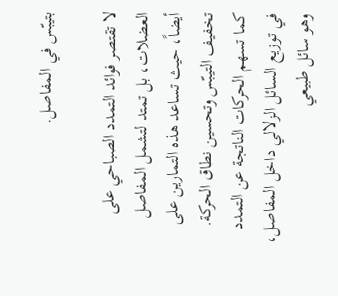بتيبّس في المفاصل.

لا تقتصر فوائد التمدد الصباحي على العضلات، بل تمتد لتشمل المفاصل أيضاً، حيث تساعد هذه التمارين على تخفيف التيبّس وتحسين نطاق الحركة. كما تسهم الحركات الناتجة عن التمدد في توزيع السائل الزلالي داخل المفاصل، وهو سائل طبيعي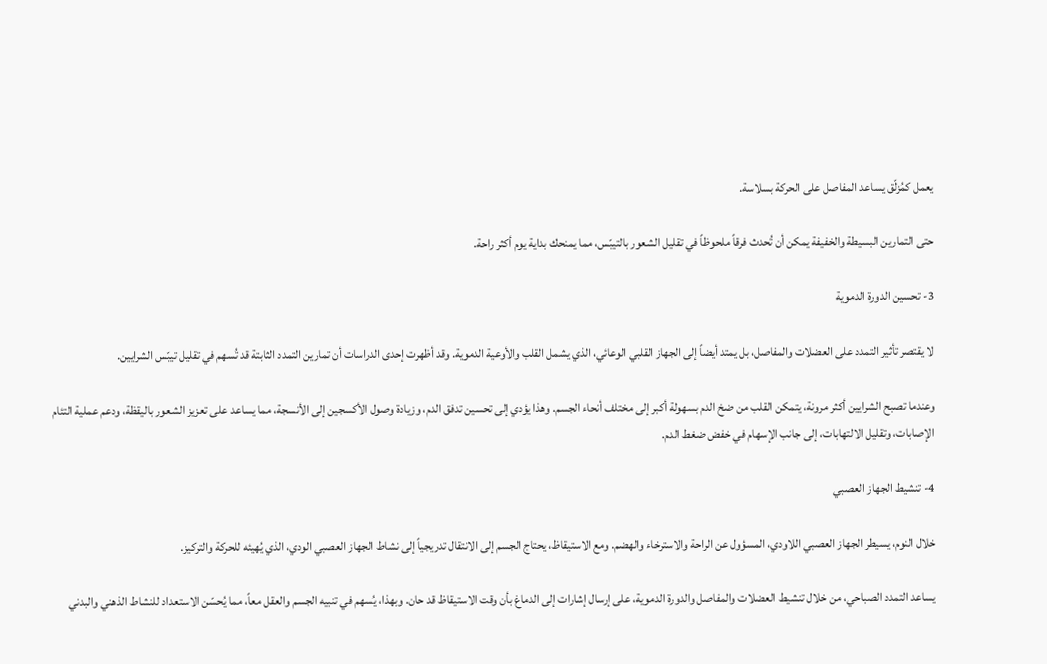يعمل كمُزلّق يساعد المفاصل على الحركة بسلاسة.

حتى التمارين البسيطة والخفيفة يمكن أن تُحدث فرقاً ملحوظاً في تقليل الشعور بالتيبّس، مما يمنحك بداية يوم أكثر راحة.

3- تحسين الدورة الدموية

لا يقتصر تأثير التمدد على العضلات والمفاصل، بل يمتد أيضاً إلى الجهاز القلبي الوعائي، الذي يشمل القلب والأوعية الدموية. وقد أظهرت إحدى الدراسات أن تمارين التمدد الثابتة قد تُسهم في تقليل تيبّس الشرايين.

وعندما تصبح الشرايين أكثر مرونة، يتمكن القلب من ضخ الدم بسهولة أكبر إلى مختلف أنحاء الجسم. وهذا يؤدي إلى تحسين تدفق الدم، وزيادة وصول الأكسجين إلى الأنسجة، مما يساعد على تعزيز الشعور باليقظة، ودعم عملية التئام الإصابات، وتقليل الالتهابات، إلى جانب الإسهام في خفض ضغط الدم.

4- تنشيط الجهاز العصبي

خلال النوم، يسيطر الجهاز العصبي اللاودي، المسؤول عن الراحة والاسترخاء والهضم. ومع الاستيقاظ، يحتاج الجسم إلى الانتقال تدريجياً إلى نشاط الجهاز العصبي الودي، الذي يُهيئه للحركة والتركيز.

يساعد التمدد الصباحي، من خلال تنشيط العضلات والمفاصل والدورة الدموية، على إرسال إشارات إلى الدماغ بأن وقت الاستيقاظ قد حان. وبهذا، يُسهم في تنبيه الجسم والعقل معاً، مما يُحسّن الاستعداد للنشاط الذهني والبدني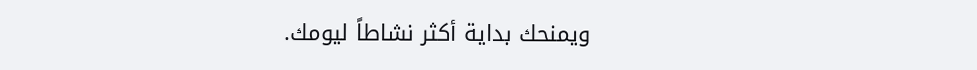ويمنحك بداية أكثر نشاطاً ليومك.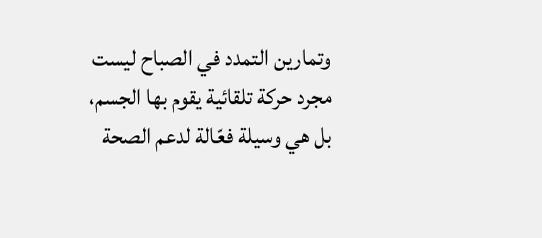وتمارين التمدد في الصباح ليست مجرد حركة تلقائية يقوم بها الجسم، بل هي وسيلة فعّالة لدعم الصحة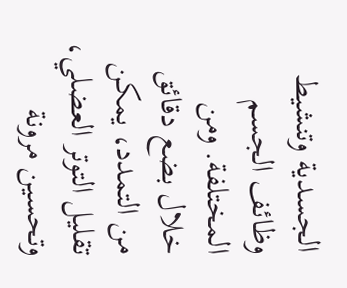الجسدية وتنشيط وظائف الجسم المختلفة. ومن خلال بضع دقائق من التمدد، يمكن تقليل التوتر العضلي، وتحسين مرونة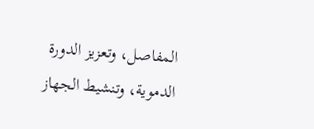المفاصل، وتعزيز الدورة الدموية، وتنشيط الجهاز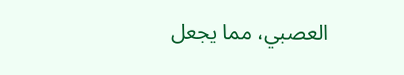العصبي، مما يجعل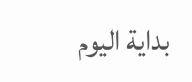بداية اليوم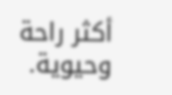أكثر راحة وحيوية.